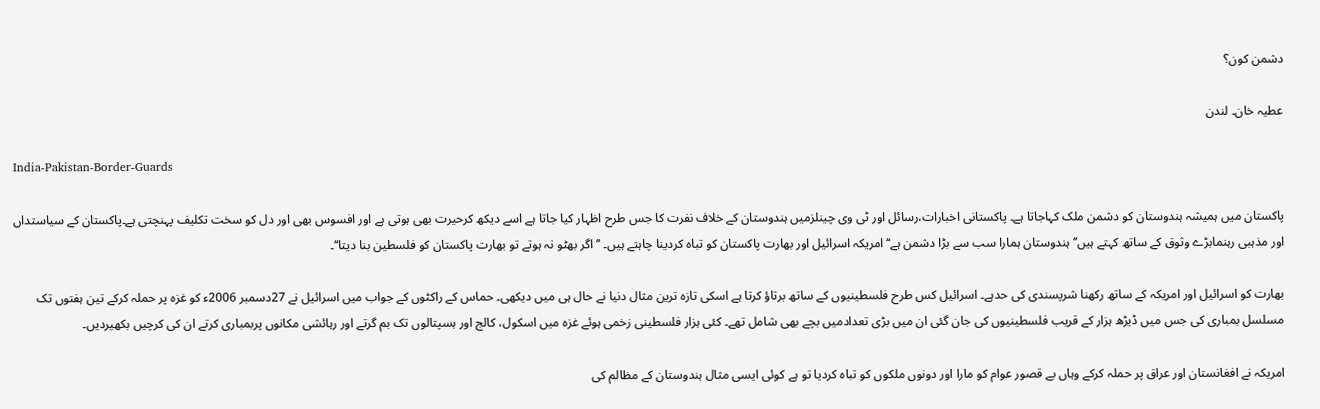دشمن کون؟

عطیہ خان۔ لندن

India-Pakistan-Border-Guards

پاکستان میں ہمیشہ ہندوستان کو دشمن ملک کہاجاتا ہے۔ پاکستانی اخبارات،رسائل اور ٹی وی چینلزمیں ہندوستان کے خلاف نفرت کا جس طرح اظہار کیا جاتا ہے اسے دیکھ کرحیرت بھی ہوتی ہے اور افسوس بھی اور دل کو سخت تکلیف پہنچتی ہے۔پاکستان کے سیاستداں اور مذہبی رہنمابڑے وثوق کے ساتھ کہتے ہیں’’ہندوستان ہمارا سب سے بڑا دشمن ہے‘‘ امریکہ اسرائیل اور بھارت پاکستان کو تباہ کردینا چاہتے ہیں۔ ’’اگر بھٹو نہ ہوتے تو بھارت پاکستان کو فلسطین بنا دیتا‘‘۔

بھارت کو اسرائیل اور امریکہ کے ساتھ رکھنا شرپسندی کی حدہے۔ اسرائیل کس طرح فلسطینیوں کے ساتھ برتاؤ کرتا ہے اسکی تازہ ترین مثال دنیا نے حال ہی میں دیکھی۔ حماس کے راکٹوں کے جواب میں اسرائیل نے 27دسمبر 2006ء کو غزہ پر حملہ کرکے تین ہفتوں تک مسلسل بمباری کی جس میں ڈیڑھ ہزار کے قریب فلسطینیوں کی جان گئی ان میں بڑی تعدادمیں بچے بھی شامل تھے۔ کئی ہزار فلسطینی زخمی ہوئے غزہ میں اسکول، کالج اور ہسپتالوں تک بم گرتے اور رہائشی مکانوں پربمباری کرتے ان کی کرچیں بکھیردیں۔

امریکہ نے افغانستان اور عراق پر حملہ کرکے وہاں بے قصور عوام کو مارا اور دونوں ملکوں کو تباہ کردیا تو ہے کوئی ایسی مثال ہندوستان کے مظالم کی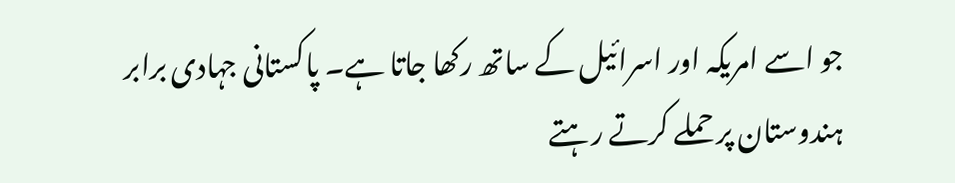جو اسے امریکہ اور اسرائیل کے ساتھ رکھا جاتا ہے۔ پاکستانی جہادی برابر ہندوستان پر حملے کرتے رہتے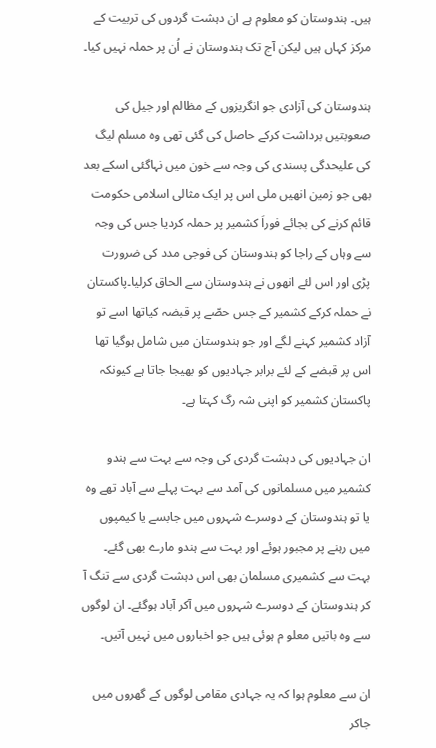ہیں۔ ہندوستان کو معلوم ہے ان دہشت گردوں کی تربیت کے مرکز کہاں ہیں لیکن آج تک ہندوستان نے اُن پر حملہ نہیں کیا۔

ہندوستان کی آزادی جو انگریزوں کے مظالم اور جیل کی صعوبتیں برداشت کرکے حاصل کی گئی تھی وہ مسلم لیگ کی علیحدگی پسندی کی وجہ سے خون میں نہاگئی اسکے بعد بھی جو زمین انھیں ملی اس پر ایک مثالی اسلامی حکومت قائم کرنے کی بجائے فوراَ کشمیر پر حملہ کردیا جس کی وجہ سے وہاں کے راجا کو ہندوستان کی فوجی مدد کی ضرورت پڑی اور اس لئے انھوں نے ہندوستان سے الحاق کرلیا۔پاکستان نے حملہ کرکے کشمیر کے جس حصّے پر قبضہ کیاتھا اسے تو آزاد کشمیر کہنے لگے اور جو ہندوستان میں شامل ہوگیا تھا اس پر قبضے کے لئے برابر جہادیوں کو بھیجا جاتا ہے کیونکہ پاکستان کشمیر کو اپنی شہ رگ کہتا ہے۔

ان جہادیوں کی دہشت گردی کی وجہ سے بہت سے ہندو کشمیر میں مسلمانوں کی آمد سے بہت پہلے سے آباد تھے وہ یا تو ہندوستان کے دوسرے شہروں میں جابسے یا کیمپوں میں رہنے پر مجبور ہوئے اور بہت سے ہندو مارے بھی گئے۔ بہت سے کشمیری مسلمان بھی اس دہشت گردی سے تنگ آ کر ہندوستان کے دوسرے شہروں میں آکر آباد ہوگئے۔ ان لوگوں سے وہ باتیں معلو م ہوئی ہیں جو اخباروں میں نہیں آتیں۔

ان سے معلوم ہوا کہ یہ جہادی مقامی لوگوں کے گھروں میں جاکر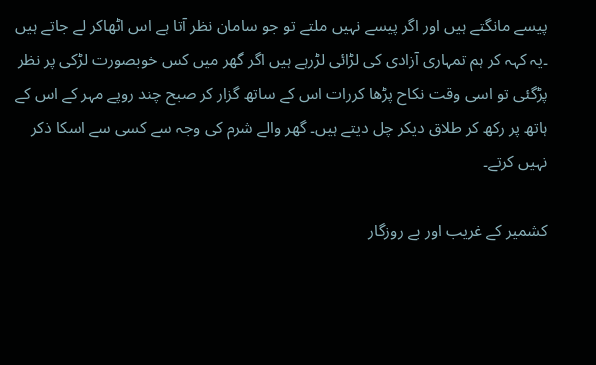پیسے مانگتے ہیں اور اگر پیسے نہیں ملتے تو جو سامان نظر آتا ہے اس اٹھاکر لے جاتے ہیں ۔یہ کہہ کر ہم تمہاری آزادی کی لڑائی لڑرہے ہیں اگر گھر میں کس خوبصورت لڑکی پر نظر پڑگئی تو اسی وقت نکاح پڑھا کررات اس کے ساتھ گزار کر صبح چند روپے مہر کے اس کے ہاتھ پر رکھ کر طلاق دیکر چل دیتے ہیں۔ گھر والے شرم کی وجہ سے کسی سے اسکا ذکر نہیں کرتے۔

کشمیر کے غریب اور بے روزگار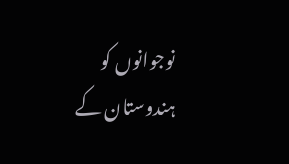نوجوانوں کو ہندوستان کے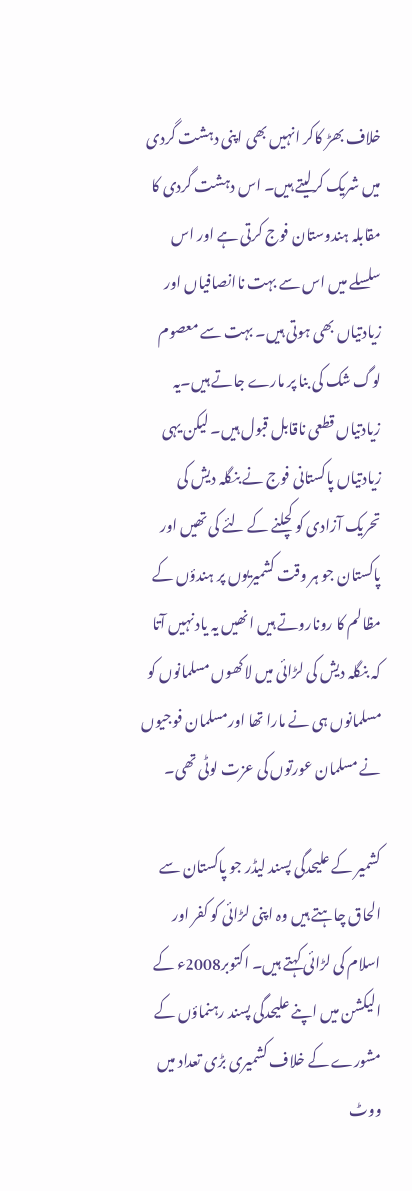خلاف بھڑ کاکر انہیں بھی اپنی دہشت گردی میں شریک کرلیتے ہیں۔ اس دہشت گردی کا مقابلہ ہندوستان فوج کرتی ہے اور اس سلسلے میں اس سے بہت ناانصافیاں اور زیادتیاں بھی ہوتی ہیں۔ بہت سے معصوم لوگ شک کی بنا پر مارے جاتے ہیں۔یہ زیادتیاں قطعی ناقابل قبول ہیں۔ لیکن یہی زیادتیاں پاکستانی فوج نے بنگلہ دیش کی تحریک آزادی کو کچلنے کے لئے کی تھیں اور پاکستان جو ہر وقت کشمیریوں پر ہندؤں کے مظالم کا روناروتے ہیں انھیں یہ یاد نہیں آتا کہ بنگلہ دیش کی لڑائی میں لاکھوں مسلمانوں کو مسلمانوں ہی نے مارا تھا اورمسلمان فوجیوں نے مسلمان عورتوں کی عزت لوٹی تھی۔

کشمیر کے علیحدگی پسند لیڈر جو پاکستان سے الحاق چاہتے ہیں وہ اپنی لڑائی کو کفر اور اسلام کی لڑائی کہتے ہیں۔ اکتوبر2008ء کے الیکشن میں اپنے علیحدگی پسند رہنماؤں کے مشورے کے خلاف کشمیری بڑی تعداد میں ووٹ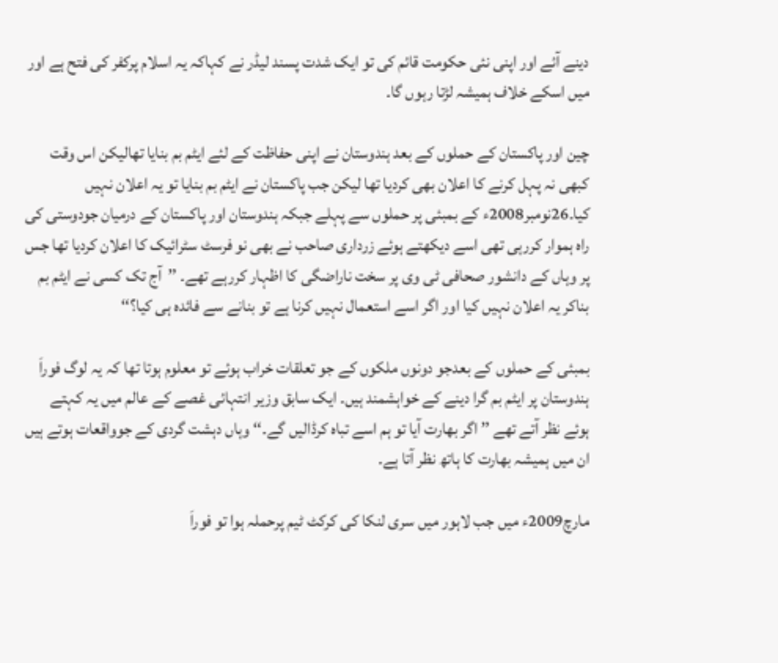دینے آئے اور اپنی نئی حکومت قائم کی تو ایک شدت پسند لیڈر نے کہاکہ یہ اسلام پرکفر کی فتح ہے اور میں اسکے خلاف ہمیشہ لڑتا رہوں گا۔

چین اور پاکستان کے حملوں کے بعد ہندوستان نے اپنی حفاظت کے لئے ایٹم بم بنایا تھالیکن اس وقت کبھی نہ پہل کرنے کا اعلان بھی کردیا تھا لیکن جب پاکستان نے ایٹم بم بنایا تو یہ اعلان نہیں کیا۔26نومبر2008ء کے بمبئی پر حملوں سے پہلے جبکہ ہندوستان اور پاکستان کے درمیان جودوستی کی راہ ہموار کررہی تھی اسے دیکھتے ہوئے زرداری صاحب نے بھی نو فرسٹ سٹرائیک کا اعلان کردیا تھا جس پر وہاں کے دانشور صحافی ٹی وی پر سخت ناراضگی کا اظہار کررہے تھے۔ ’’آج تک کسی نے ایٹم بم بناکر یہ اعلان نہیں کیا اور اگر اسے استعمال نہیں کرنا ہے تو بنانے سے فائدہ ہی کیا؟‘‘

بمبئی کے حملوں کے بعدجو دونوں ملکوں کے جو تعلقات خراب ہوئے تو معلوم ہوتا تھا کہ یہ لوگ فوراَ ہندوستان پر ایٹم بم گرا دینے کے خواہشمند ہیں۔ ایک سابق وزیر انتہائی غصے کے عالم میں یہ کہتے ہوئے نظر آتے تھے ’’ اگر بھارت آیا تو ہم اسے تباہ کرڈالیں گے۔‘‘ وہاں دہشت گردی کے جوواقعات ہوتے ہیں ان میں ہمیشہ بھارت کا ہاتھ نظر آتا ہے۔

مارچ2009ء میں جب لاہور میں سری لنکا کی کرکٹ ٹیم پرحملہ ہوا تو فوراَ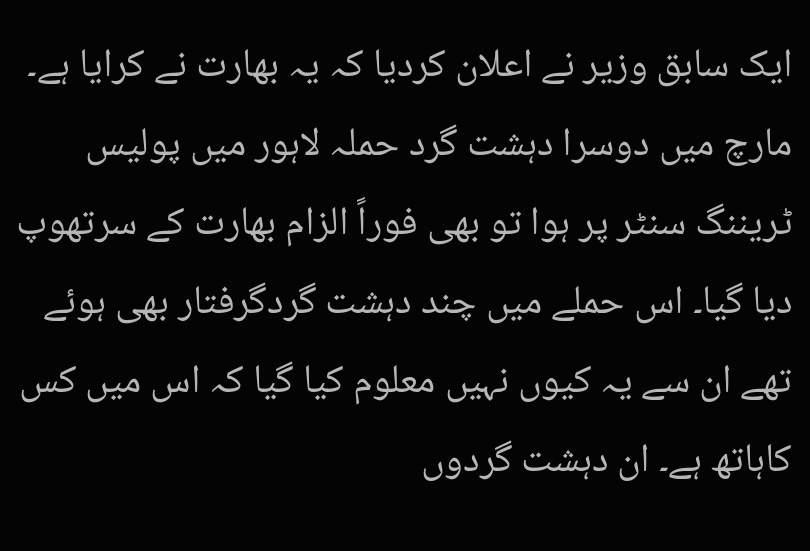ایک سابق وزیر نے اعلان کردیا کہ یہ بھارت نے کرایا ہے۔ مارچ میں دوسرا دہشت گرد حملہ لاہور میں پولیس ٹریننگ سنٹر پر ہوا تو بھی فوراً الزام بھارت کے سرتھوپ دیا گیا۔ اس حملے میں چند دہشت گردگرفتار بھی ہوئے تھے ان سے یہ کیوں نہیں معلوم کیا گیا کہ اس میں کس کاہاتھ ہے۔ ان دہشت گردوں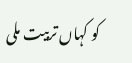کو کہاں تربیت ملی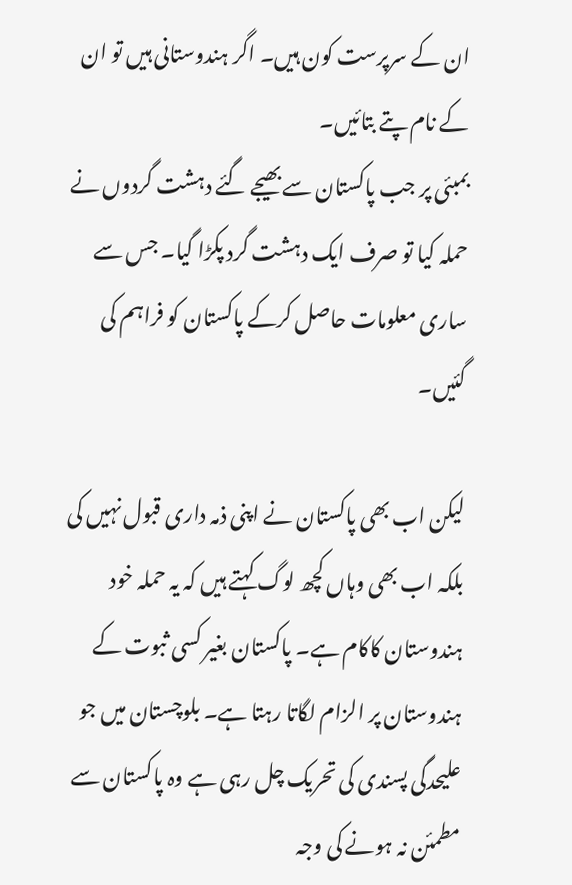ان کے سرپرست کون ہیں۔ اگر ہندوستانی ہیں تو ان کے نام پتے بتائیں۔
بمبئی پر جب پاکستان سے بھیجے گئے دہشت گردوں نے حملہ کیا تو صرف ایک دہشت گرد پکڑا گیا۔ جس سے ساری معلومات حاصل کرکے پاکستان کو فراہم کی گئیں۔

لیکن اب بھی پاکستان نے اپنی ذمہ داری قبول نہیں کی بلکہ اب بھی وہاں کچھ لوگ کہتے ہیں کہ یہ حملہ خود ہندوستان کاکام ہے۔ پاکستان بغیر کسی ثبوت کے ہندوستان پر الزام لگاتا رہتا ہے۔ بلوچستان میں جو علیحدگی پسندی کی تحریک چل رہی ہے وہ پاکستان سے مطمئن نہ ہونے کی وجہ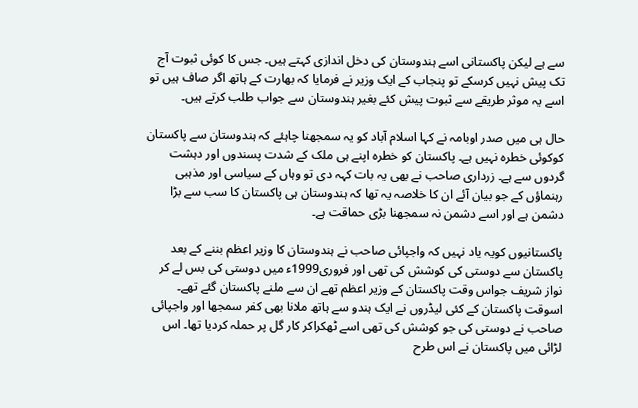سے ہے لیکن پاکستانی اسے ہندوستان کی دخل اندازی کہتے ہیں۔ جس کا کوئی ثبوت آج تک پیش نہیں کرسکے تو پنجاب کے ایک وزیر نے فرمایا کہ بھارت کے ہاتھ اگر صاف ہیں تو اسے یہ موثر طریقے سے ثبوت پیش کئے بغیر ہندوستان سے جواب طلب کرتے ہیں۔

حال ہی میں صدر اوبامہ نے کہا اسلام آباد کو یہ سمجھنا چاہئے کہ ہندوستان سے پاکستان کوکوئی خطرہ نہیں ہے۔ پاکستان کو خطرہ اپنے ہی ملک کے شدت پسندوں اور دہشت گردوں سے ہے۔ زرداری صاحب نے بھی یہ بات کہہ دی تو وہاں کے سیاسی اور مذہبی رہنماؤں کے جو بیان آئے ان کا خلاصہ یہ تھا کہ ہندوستان ہی پاکستان کا سب سے بڑا دشمن ہے اور اسے دشمن نہ سمجھنا بڑی حماقت ہے۔

پاکستانیوں کویہ یاد نہیں کہ واجپائی صاحب نے ہندوستان کا وزیر اعظم بننے کے بعد پاکستان سے دوستی کی کوشش کی تھی اور فروری1999ء میں دوستی کی بس لے کر نواز شریف جواس وقت پاکستان کے وزیر اعظم تھے ان سے ملنے پاکستان گئے تھے۔ اسوقت پاکستان کے کئی لیڈروں نے ایک ہندو سے ہاتھ ملانا بھی کفر سمجھا اور واجپائی صاحب نے دوستی کی جو کوشش کی تھی اسے ٹھکراکر کار گل پر حملہ کردیا تھا۔ اس لڑائی میں پاکستان نے اس طرح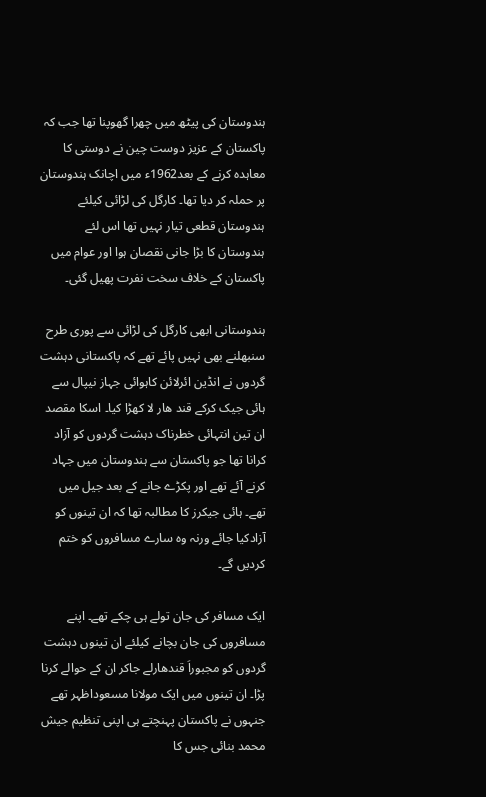ہندوستان کی پیٹھ میں چھرا گھوپنا تھا جب کہ پاکستان کے عزیز دوست چین نے دوستی کا معاہدہ کرنے کے بعد1962ء میں اچانک ہندوستان پر حملہ کر دیا تھا۔ کارگل کی لڑائی کیلئے ہندوستان قطعی تیار نہیں تھا اس لئے ہندوستان کا بڑا جانی نقصان ہوا اور عوام میں پاکستان کے خلاف سخت نفرت پھیل گئی۔

ہندوستانی ابھی کارگل کی لڑائی سے پوری طرح سنبھلنے بھی نہیں پائے تھے کہ پاکستانی دہشت گردوں نے انڈین ائرلائن کاہوائی جہاز نیپال سے ہائی جیک کرکے قند ھار لا کھڑا کیا۔ اسکا مقصد ان تین انتہائی خطرناک دہشت گردوں کو آزاد کرانا تھا جو پاکستان سے ہندوستان میں جہاد کرنے آئے تھے اور پکڑے جانے کے بعد جیل میں تھے۔ ہائی جیکرز کا مطالبہ تھا کہ ان تینوں کو آزادکیا جائے ورنہ وہ سارے مسافروں کو ختم کردیں گے۔

ایک مسافر کی جان تولے ہی چکے تھے۔ اپنے مسافروں کی جان بچانے کیلئے ان تینوں دہشت گردوں کو مجبوراَ قندھارلے جاکر ان کے حوالے کرنا پڑا۔ ان تینوں میں ایک مولانا مسعوداظہر تھے جنہوں نے پاکستان پہنچتے ہی اپنی تنظیم جیش محمد بنائی جس کا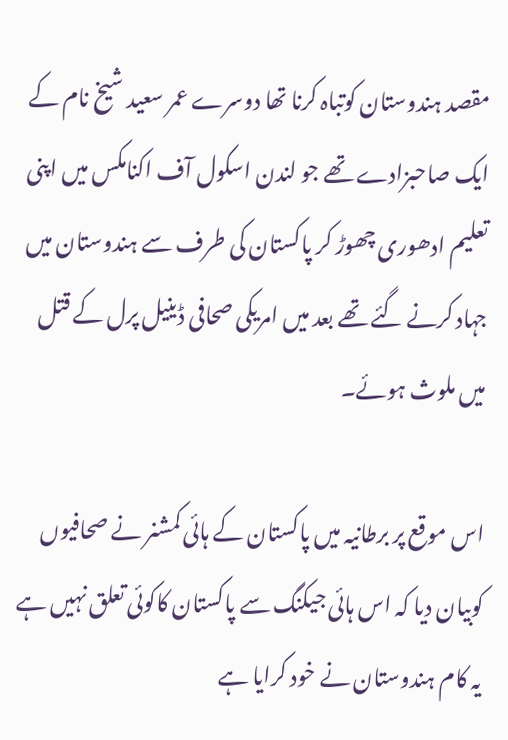مقصد ہندوستان کوتباہ کرنا تھا دوسرے عمر سعید شیخ نام کے ایک صاحبزادے تھے جو لندن اسکول آف اکنامکس میں اپنی تعلیم ادھوری چھوڑ کر پاکستان کی طرف سے ہندوستان میں جہاد کرنے گئے تھے بعد میں امریکی صحافی ڈینیل پرل کے قتل میں ملوث ہوئے۔

اس موقع پر برطانیہ میں پاکستان کے ہائی کمشنر نے صحافیوں کوبیان دیا کہ اس ہائی جیکنگ سے پاکستان کاکوئی تعلق نہیں ہے یہ کام ہندوستان نے خود کرایا ہے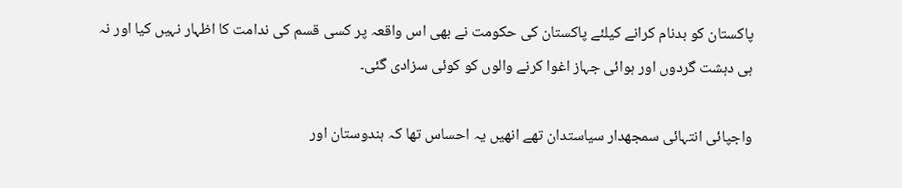پاکستان کو بدنام کرانے کیلئے پاکستان کی حکومت نے بھی اس واقعہ پر کسی قسم کی ندامت کا اظہار نہیں کیا اور نہ ہی دہشت گردوں اور ہوائی جہاز اغوا کرنے والوں کو کوئی سزادی گئی۔

واجپائی انتہائی سمجھدار سیاستدان تھے انھیں یہ احساس تھا کہ ہندوستان اور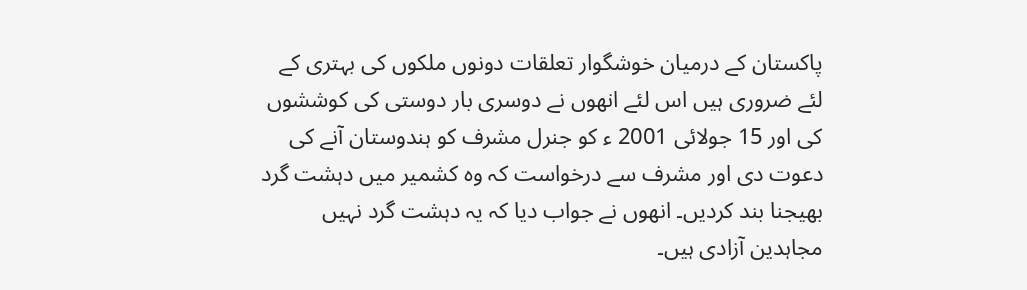پاکستان کے درمیان خوشگوار تعلقات دونوں ملکوں کی بہتری کے لئے ضروری ہیں اس لئے انھوں نے دوسری بار دوستی کی کوششوں کی اور 15 جولائی 2001 ء کو جنرل مشرف کو ہندوستان آنے کی دعوت دی اور مشرف سے درخواست کہ وہ کشمیر میں دہشت گرد بھیجنا بند کردیں۔ انھوں نے جواب دیا کہ یہ دہشت گرد نہیں مجاہدین آزادی ہیں۔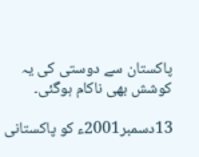پاکستان سے دوستی کی یہ کوشش بھی ناکام ہوگئی۔

13دسمبر2001ء کو پاکستانی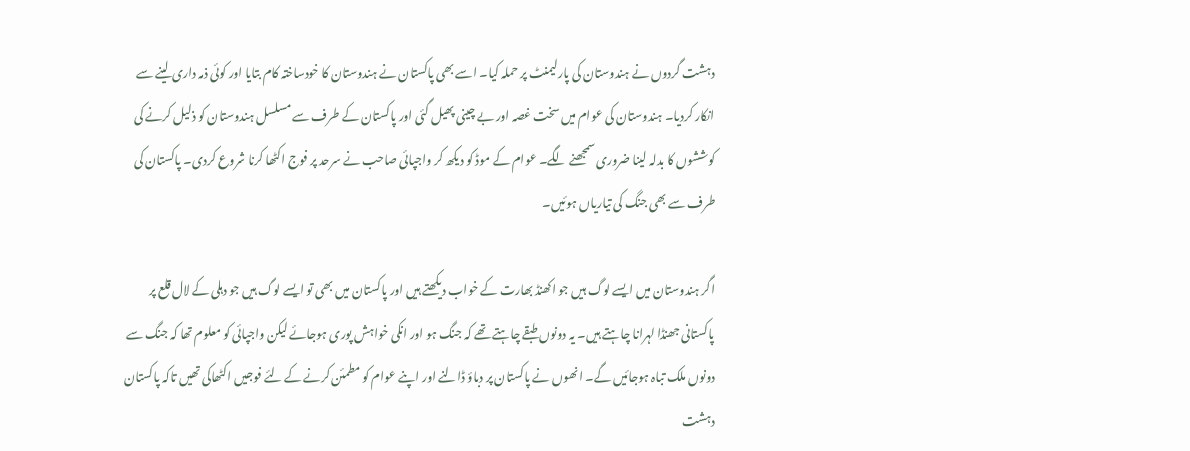دہشت گردوں نے ہندوستان کی پارلیمنٹ پر حملہ کیا۔ اسے بھی پاکستان نے ہندوستان کا خودساختہ کام بتایا اور کوئی ذمہ داری لینے سے انکار کردیا۔ ہندوستان کی عوام میں سخت غصہ اور بے چینی پھیل گئی اور پاکستان کے طرف سے مسلسل ہندوستان کو ذلیل کرنے کی کوششوں کا بدلہ لینا ضروری سمجھنے لگے۔ عوام کے موڈ کو دیکھ کر واجپائی صاحب نے سرحد پر فوج اکٹھا کرنا شروع کردی۔ پاکستان کی طرف سے بھی جنگ کی تیاریاں ہوئیں۔

اگر ہندوستان میں ایسے لوگ ہیں جو اکھنڈ بھارت کے خواب دیکھتے ہیں اور پاکستان میں بھی تو ایسے لوگ ہیں جو دہلی کے لال قلع پر پاکستانی جھنڈا لہرانا چاہتے ہیں۔ یہ دونوں طبقے چاہتے تھے کہ جنگ ہو اور انکی خواہش پوری ہوجائے لیکن واجپائی کو معلوم تھا کہ جنگ سے دونوں ملک تباہ ہوجائیں گے۔ انھوں نے پاکستان پر دباؤ ڈالنے اور اپنے عوام کو مطمئن کرنے کے لئے فوجیں اکٹھاکی تھیں تاکہ پاکستان دہشت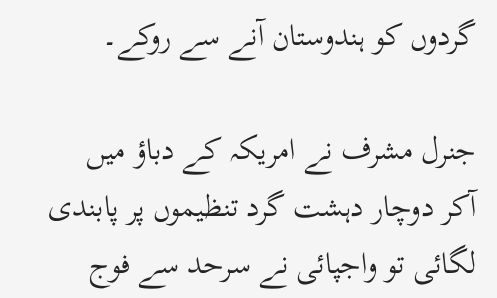گردوں کو ہندوستان آنے سے روکے۔

جنرل مشرف نے امریکہ کے دباؤ میں آکر دوچار دہشت گرد تنظیموں پر پابندی لگائی تو واجپائی نے سرحد سے فوج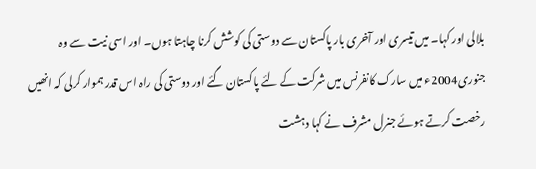بلالی اور کہا۔ میں تیسری اور آخری بار پاکستان سے دوستی کی کوشش کرنا چاہتا ہوں۔ اور اسی نیت سے وہ جنوری2004ء میں سارک کانفرنس میں شرکت کے لئے پاکستان گئے اور دوستی کی راہ اس قدر ہموار کرلی کہ انھیں رخصت کرتے ہوئے جنرل مشرف نے کہا دہشت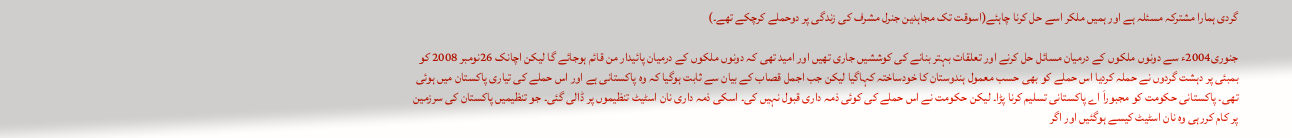گردی ہمارا مشترکہ مسئلہ ہے اور ہمیں ملکر اسے حل کرنا چاہئے(اسوقت تک مجاہدین جنرل مشرف کی زندگی پر دوحملے کرچکے تھے۔)

جنوری2004ء سے دونوں ملکوں کے درمیان مسائل حل کرنے اور تعلقات بہتر بنانے کی کوششیں جاری تھیں اور امید تھی کہ دونوں ملکوں کے درمیان پائیدار من قائم ہوجائے گا لیکن اچانک 26نومبر 2008 کو بمبئی پر دہشت گردوں نے حملہ کردیا اس حملے کو بھی حسب معمول ہندوستان کا خودساختہ کہاگیا لیکن جب اجمل قصاب کے بیان سے ثابت ہوگیا کہ وہ پاکستانی ہے اور اس حملے کی تیاری پاکستان میں ہوئی تھی۔ پاکستانی حکومت کو مجبوراَ اے پاکستانی تسلیم کرنا پڑا۔ لیکن حکومت نے اس حملے کی کوئی ذمہ داری قبول نہیں کی۔ اسکی ذمہ داری نان اسٹیٹ تنظیموں پر ڈالی گئی۔ جو تنظیمیں پاکستان کی سرزمین پر کام کررہی وہ نان اسٹیٹ کیسے ہوگئیں اور اگر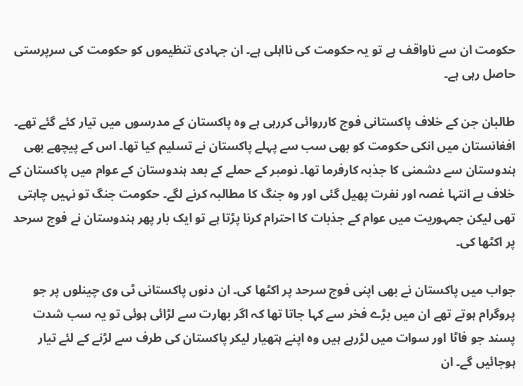حکومت ان سے ناواقف ہے تو یہ حکومت کی نااہلی ہے۔ ان جہادی تنظیموں کو حکومت کی سرپرستی حاصل رہی ہے۔

طالبان جن کے خلاف پاکستانی فوج کارروائی کررہی ہے وہ پاکستان کے مدرسوں میں تیار کئے گئے تھے۔ افغانستان میں انکی حکومت کو بھی سب سے پہلے پاکستان نے تسلیم کیا تھا۔ اس کے پیچھے بھی ہندوستان سے دشمنی کا جذبہ کارفرما تھا۔ نومبر کے حملے کے بعد ہندوستان کے عوام میں پاکستان کے خلاف بے انتہا غصہ اور نفرت پھیل گئی اور وہ جنگ کا مطالبہ کرنے لگے۔ حکومت جنگ تو نہیں چاہتی تھی لیکن جمہوریت میں عوام کے جذبات کا احترام کرنا پڑتا ہے تو ایک بار پھر ہندوستان نے فوج سرحد پر اکٹھا کی۔

جواب میں پاکستان نے بھی اپنی فوج سرحد پر اکٹھا کی۔ ان دنوں پاکستانی ٹی وی چینلوں پر جو پروگرام ہوتے تھے ان میں بڑے فخر سے کہا جاتا تھا کہ اگر بھارت سے لڑائی ہوئی تو یہ سب شدت پسند جو فاٹا اور سوات میں لڑرہے ہیں وہ اپنے ہتھیار لیکر پاکستان کی طرف سے لڑنے کے لئے تیار ہوجائیں گے۔ ان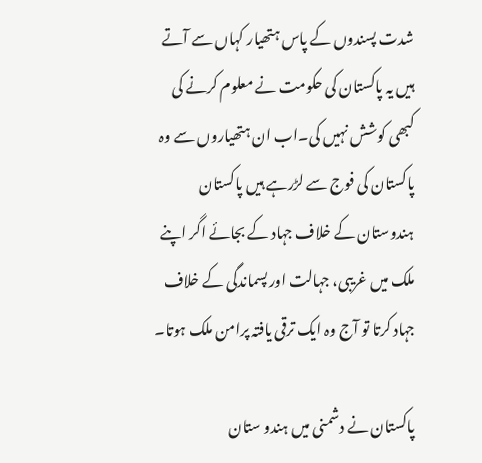شدت پسندوں کے پاس ہتھیار کہاں سے آتے ہیں یہ پاکستان کی حکومت نے معلوم کرنے کی کبھی کوشش نہیں کی۔اب ان ہتھیاروں سے وہ پاکستان کی فوج سے لڑرہے ہیں پاکستان ہندوستان کے خلاف جہاد کے بجائے اگر اپنے ملک میں غریبی، جہالت اور پسماندگی کے خلاف جہاد کرتا تو آج وہ ایک ترقی یافتہ پرامن ملک ہوتا۔

پاکستان نے دشمنی میں ہندو ستان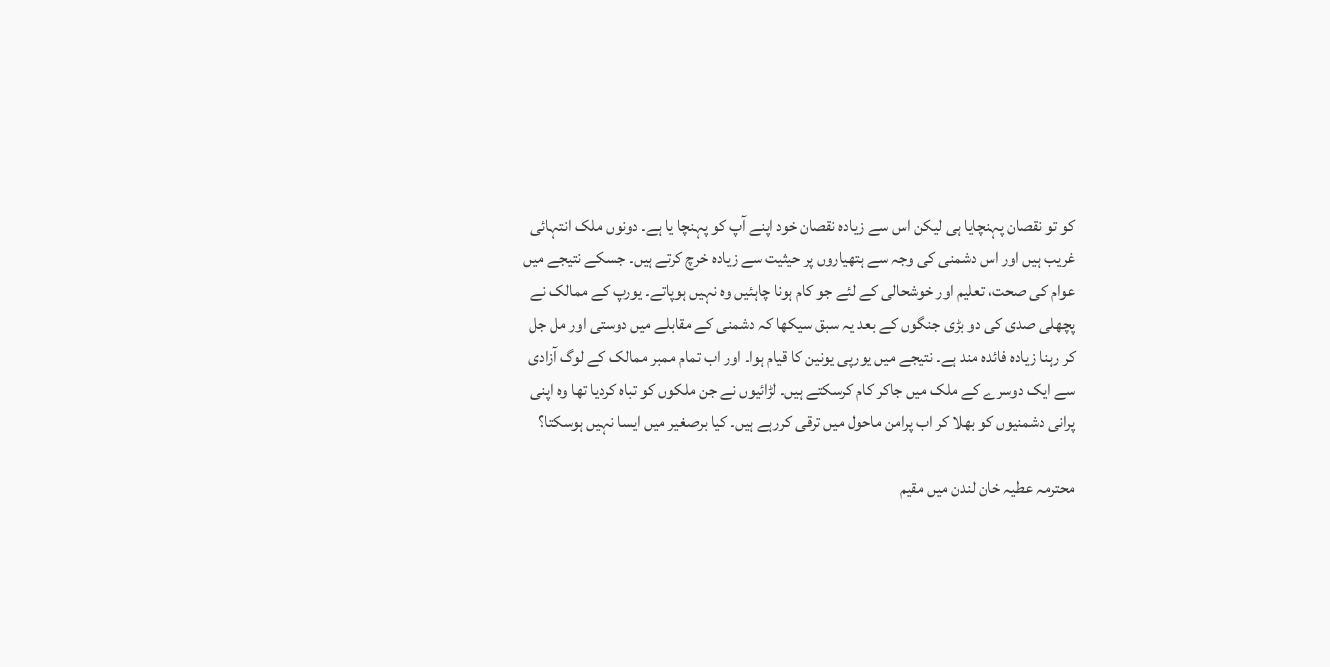کو تو نقصان پہنچایا ہی لیکن اس سے زیادہ نقصان خود اپنے آپ کو پہنچا یا ہے۔ دونوں ملک انتہائی غریب ہیں اور اس دشمنی کی وجہ سے ہتھیاروں پر حیثیت سے زیادہ خرچ کرتے ہیں۔ جسکے نتیجے میں عوام کی صحت، تعلیم اور خوشحالی کے لئے جو کام ہونا چاہئیں وہ نہیں ہوپاتے۔ یورپ کے ممالک نے پچھلی صدی کی دو بڑی جنگوں کے بعد یہ سبق سیکھا کہ دشمنی کے مقابلے میں دوستی اور مل جل کر رہنا زیادہ فائدہ مند ہے۔ نتیجے میں یورپی یونین کا قیام ہوا۔ اور اب تمام ممبر ممالک کے لوگ آزادی سے ایک دوسرے کے ملک میں جاکر کام کرسکتے ہیں۔ لڑائیوں نے جن ملکوں کو تباہ کردیا تھا وہ اپنی پرانی دشمنیوں کو بھلا کر اب پرامن ماحول میں ترقی کررہے ہیں۔ کیا برصغیر میں ایسا نہیں ہوسکتا؟

محترمہ عطیہ خان لندن میں مقیم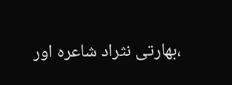،بھارتی نثراد شاعرہ اور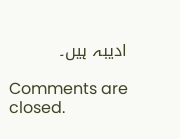ادیبہ ہیں۔

Comments are closed.